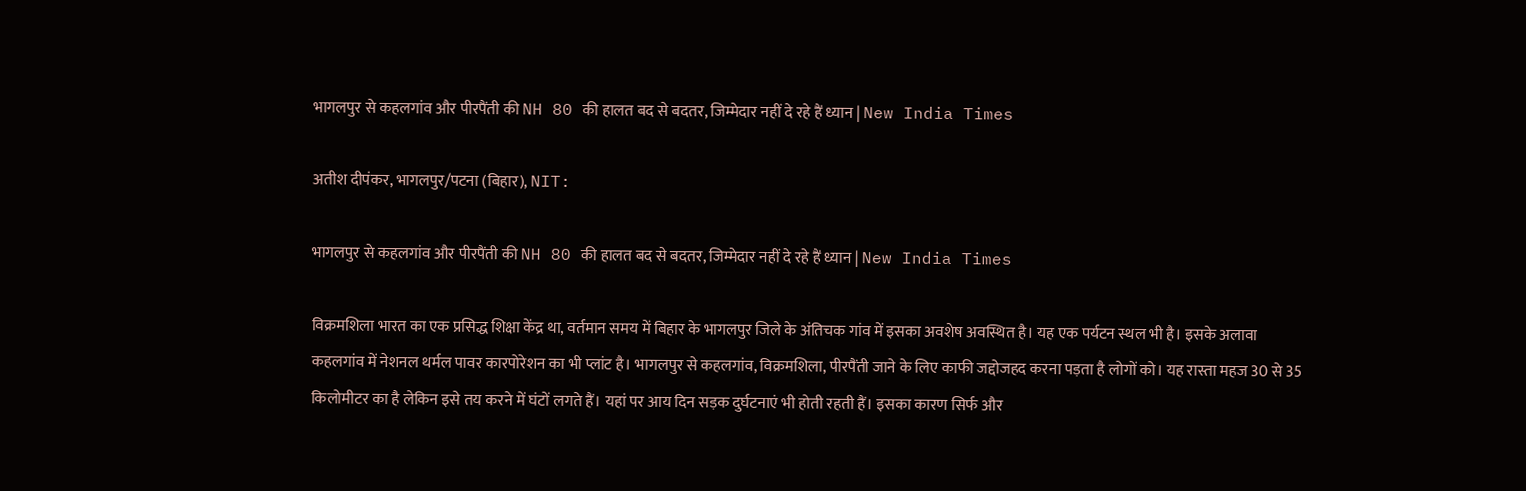भागलपुर से कहलगांव और पीरपैंती की NH 80 की हालत बद से बदतर, जिम्मेदार नहीं दे रहे हैं ध्यान | New India Times

अतीश दीपंकर, भागलपुर/पटना (बिहार), NIT:

भागलपुर से कहलगांव और पीरपैंती की NH 80 की हालत बद से बदतर, जिम्मेदार नहीं दे रहे हैं ध्यान | New India Times

विक्रमशिला भारत का एक प्रसिद्ध शिक्षा केंद्र था, वर्तमान समय में बिहार के भागलपुर जिले के अंतिचक गांव में इसका अवशेष अवस्थित है। यह एक पर्यटन स्थल भी है। इसके अलावा कहलगांव में नेशनल थर्मल पावर कारपोरेशन का भी प्लांट है। भागलपुर से कहलगांव, विक्रमशिला, पीरपैंती जाने के लिए काफी जद्दोजहद करना पड़ता है लोगों को। यह रास्ता महज 30 से 35 किलोमीटर का है लेकिन इसे तय करने में घंटों लगते हैं। यहां पर आय दिन सड़क दुर्घटनाएं भी होती रहती हैं। इसका कारण सिर्फ और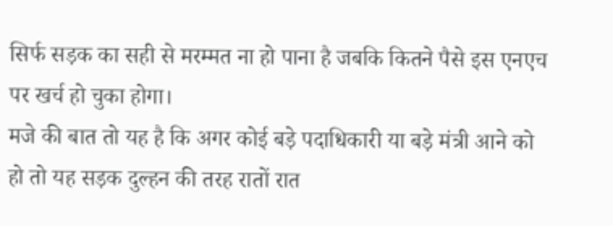सिर्फ सड़क का सही से मरम्मत ना हो पाना है जबकि कितने पैसे इस एनएच पर खर्च हो चुका होगा।
मजे की बात तो यह है कि अगर कोई बड़े पदाधिकारी या बड़े मंत्री आने को हो तो यह सड़क दुल्हन की तरह रातों रात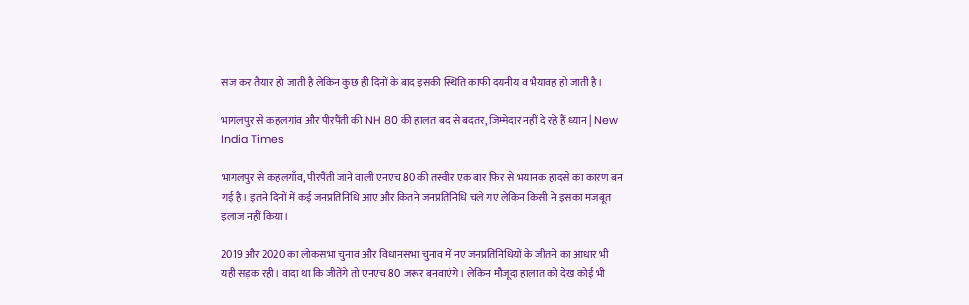सज कर तैयार हो जाती है लेकिन कुछ ही दिनों के बाद इसकी स्थिति काफी दयनीय व भैयावह हो जाती है।

भागलपुर से कहलगांव और पीरपैंती की NH 80 की हालत बद से बदतर, जिम्मेदार नहीं दे रहे हैं ध्यान | New India Times

भागलपुर से कहलगाँव, पीरपैंती जाने वाली एनएच 80 की तस्वीर एक बार फिर से भयानक हादसे का कारण बन गई है। इतने दिनों में कई जनप्रतिनिधि आए और कितने जनप्रतिनिधि चले गए लेकिन किसी ने इसका मजबूत इलाज नहीं किया।

2019 और 2020 का लोकसभा चुनाव और विधानसभा चुनाव में नए जनप्रतिनिधियों के जीतने का आधार भी यही सड़क रही। वादा था कि जीतेंगे तो एनएच 80 जरूर बनवाएंगे। लेकिन मौजूदा हालात को देख कोई भी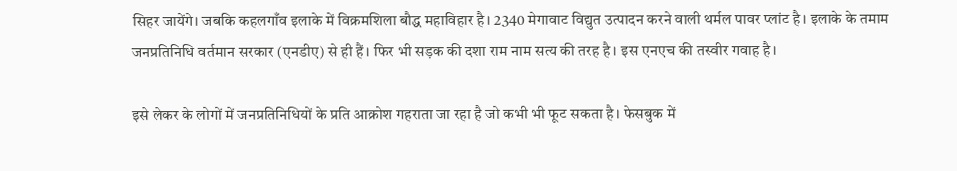सिहर जायेंगे। जबकि कहलगाँव इलाके में विक्रमशिला बौद्ध महाविहार है। 2340 मेगावाट विद्युत उत्पादन करने वाली थर्मल पावर प्लांट है। इलाके के तमाम जनप्रतिनिधि वर्तमान सरकार (एनडीए) से ही हैं। फिर भी सड़क की दशा राम नाम सत्य की तरह है। इस एनएच की तस्वीर गवाह है।

इसे लेकर के लोगों में जनप्रतिनिधियों के प्रति आक्रोश गहराता जा रहा है जो कभी भी फूट सकता है। फेसबुक में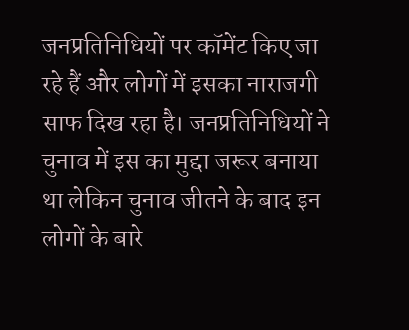जनप्रतिनिधियों पर कॉमेंट किए जा रहे हैं और लोगों में इसका नाराजगी साफ दिख रहा है। जनप्रतिनिधियों ने चुनाव में इस का मुद्दा जरूर बनाया था लेकिन चुनाव जीतने के बाद इन लोगों के बारे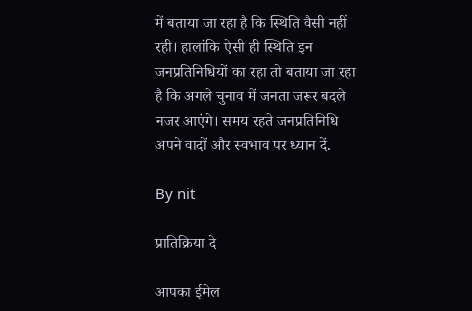में बताया जा रहा है कि स्थिति वैसी नहीं रही। हालांकि ऐसी ही स्थिति इन जनप्रतिनिधियों का रहा तो बताया जा रहा है कि अगले चुनाव में जनता जरूर बदले नजर आएंगे। समय रहते जनप्रतिनिधि अपने वादों और स्वभाव पर ध्यान दें.

By nit

प्रातिक्रिया दे

आपका ईमेल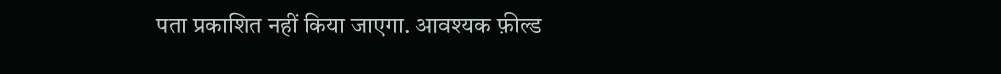पता प्रकाशित नहीं किया जाएगा. आवश्यक फ़ील्ड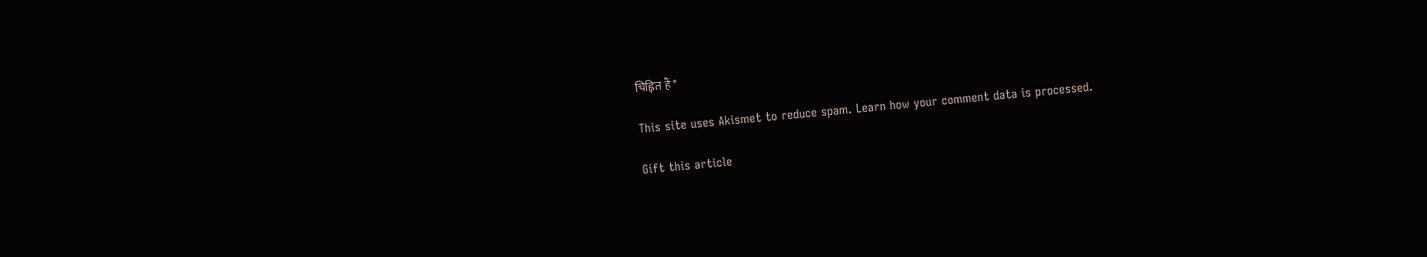चिह्नित हैं *

This site uses Akismet to reduce spam. Learn how your comment data is processed.

Gift this article